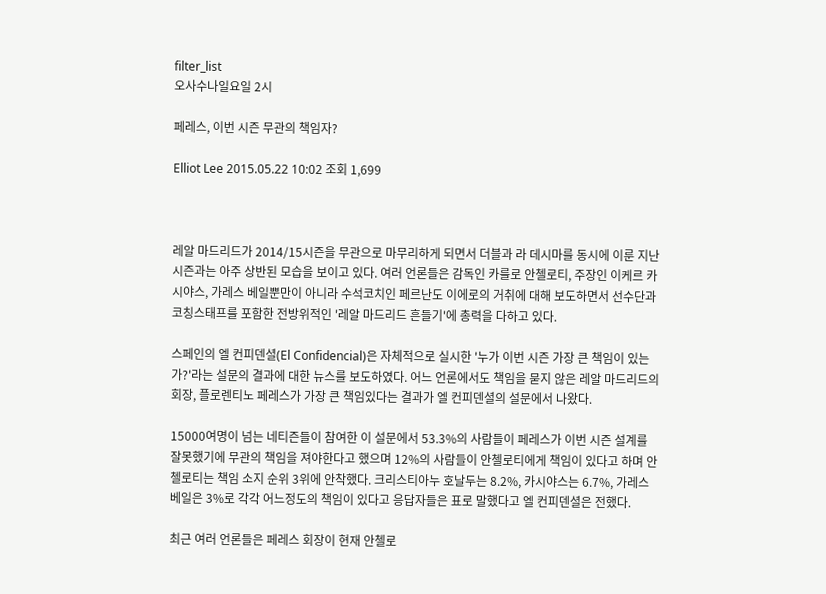filter_list
오사수나일요일 2시

페레스, 이번 시즌 무관의 책임자?

Elliot Lee 2015.05.22 10:02 조회 1,699



레알 마드리드가 2014/15시즌을 무관으로 마무리하게 되면서 더블과 라 데시마를 동시에 이룬 지난 시즌과는 아주 상반된 모습을 보이고 있다. 여러 언론들은 감독인 카를로 안첼로티, 주장인 이케르 카시야스, 가레스 베일뿐만이 아니라 수석코치인 페르난도 이에로의 거취에 대해 보도하면서 선수단과 코칭스태프를 포함한 전방위적인 '레알 마드리드 흔들기'에 총력을 다하고 있다.

스페인의 엘 컨피덴셜(El Confidencial)은 자체적으로 실시한 '누가 이번 시즌 가장 큰 책임이 있는가?'라는 설문의 결과에 대한 뉴스를 보도하였다. 어느 언론에서도 책임을 묻지 않은 레알 마드리드의 회장, 플로렌티노 페레스가 가장 큰 책임있다는 결과가 엘 컨피덴셜의 설문에서 나왔다.

15000여명이 넘는 네티즌들이 참여한 이 설문에서 53.3%의 사람들이 페레스가 이번 시즌 설계를 잘못했기에 무관의 책임을 져야한다고 했으며 12%의 사람들이 안첼로티에게 책임이 있다고 하며 안첼로티는 책임 소지 순위 3위에 안착했다. 크리스티아누 호날두는 8.2%, 카시야스는 6.7%, 가레스 베일은 3%로 각각 어느정도의 책임이 있다고 응답자들은 표로 말했다고 엘 컨피덴셜은 전했다.

최근 여러 언론들은 페레스 회장이 현재 안첼로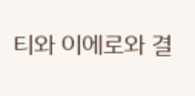티와 이에로와 결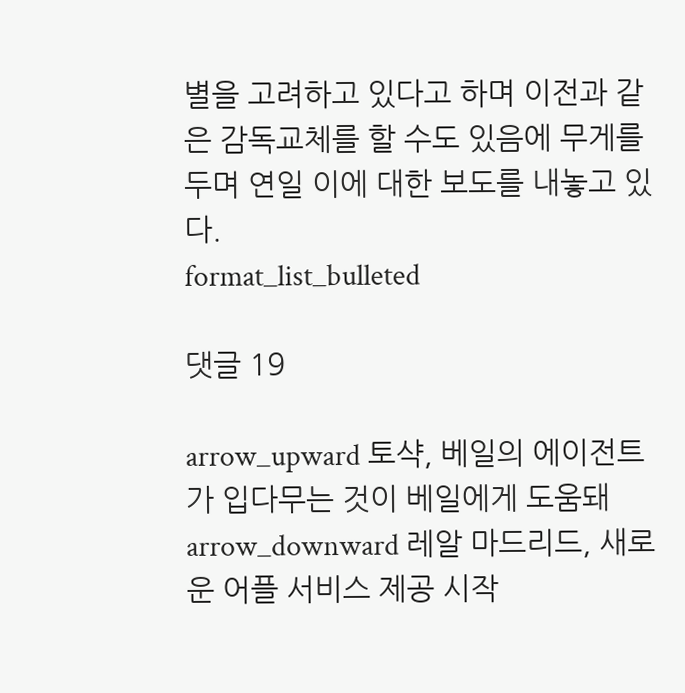별을 고려하고 있다고 하며 이전과 같은 감독교체를 할 수도 있음에 무게를 두며 연일 이에 대한 보도를 내놓고 있다.
format_list_bulleted

댓글 19

arrow_upward 토샥, 베일의 에이전트가 입다무는 것이 베일에게 도움돼 arrow_downward 레알 마드리드, 새로운 어플 서비스 제공 시작